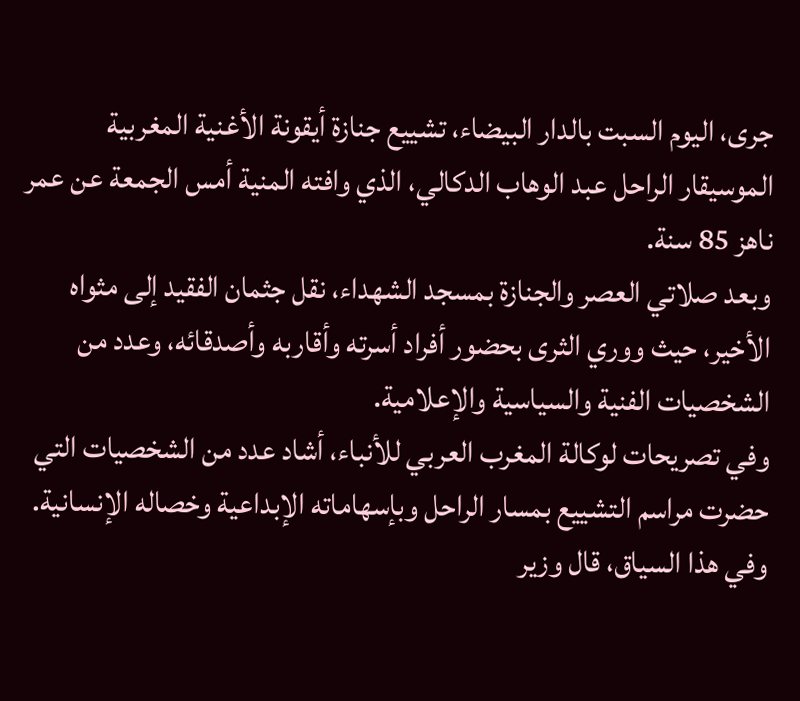جرى، اليوم السبت بالدار البيضاء، تشييع جنازة أيقونة الأغنية المغربية الموسيقار الراحل عبد الوهاب الدكالي، الذي وافته المنية أمس الجمعة عن عمر ناهز 85 سنة.
وبعد صلاتي العصر والجنازة بمسجد الشهداء، نقل جثمان الفقيد إلى مثواه الأخير، حيث ووري الثرى بحضور أفراد أسرته وأقاربه وأصدقائه، وعدد من الشخصيات الفنية والسياسية والإعلامية.
وفي تصريحات لوكالة المغرب العربي للأنباء، أشاد عدد من الشخصيات التي حضرت مراسم التشييع بمسار الراحل وبإسهاماته الإبداعية وخصاله الإنسانية.
وفي هذا السياق، قال وزير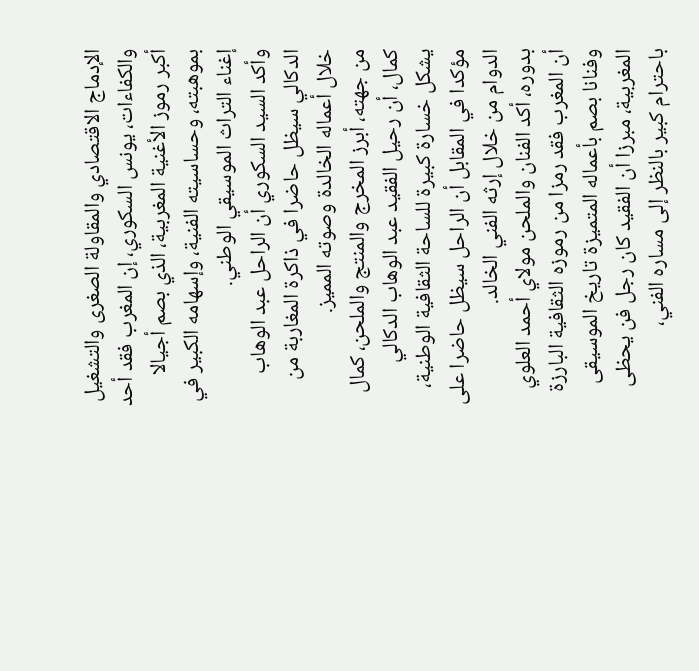الإدماج الاقتصادي والمقاولة الصغرى والتشغيل والكفاءات، يونس السكوري، إن المغرب فقد أحد أكبر رموز الأغنية المغربية، الذي بصم أجيالا بموهبته، وحساسيته الفنية، وإسهامه الكبير في إغناء التراث الموسيقي الوطني.
وأكد السيد السكوري أن الراحل عبد الوهاب الدكالي سيظل حاضرا في ذاكرة المغاربة من خلال أعماله الخالدة وصوته المميز.
من جهته، أبرز المخرج والمنتج والملحن، كمال كمال، أن رحيل الفقيد عبد الوهاب الدكالي يشكل خسارة كبيرة للساحة الثقافية الوطنية، مؤكدا في المقابل أن الراحل سيظل حاضرا على الدوام من خلال إرثه الفني الخالد.
بدوره، أكد الفنان والملحن مولاي أحمد العلوي أن المغرب فقد رمزا من رموزه الثقافية البارزة وفنانا بصم بأعماله المتميزة تاريخ الموسيقى المغربية، مبرزا أن الفقيد كان رجل فن يحظى باحترام كبير بالنظر إلى مساره الفني،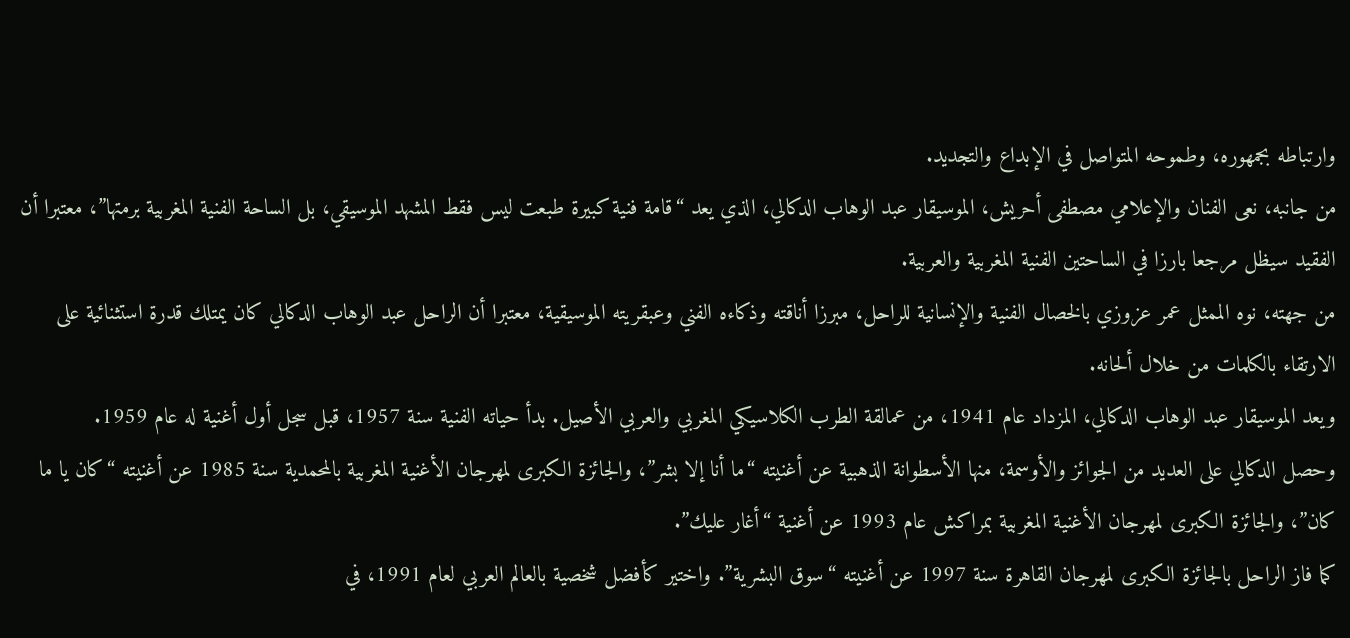وارتباطه بجمهوره، وطموحه المتواصل في الإبداع والتجديد.
من جانبه، نعى الفنان والإعلامي مصطفى أحريش، الموسيقار عبد الوهاب الدكالي، الذي يعد “قامة فنية كبيرة طبعت ليس فقط المشهد الموسيقي، بل الساحة الفنية المغربية برمتها”، معتبرا أن الفقيد سيظل مرجعا بارزا في الساحتين الفنية المغربية والعربية.
من جهته، نوه الممثل عمر عزوزي بالخصال الفنية والإنسانية للراحل، مبرزا أناقته وذكاءه الفني وعبقريته الموسيقية، معتبرا أن الراحل عبد الوهاب الدكالي كان يمتلك قدرة استثنائية على الارتقاء بالكلمات من خلال ألحانه.
ويعد الموسيقار عبد الوهاب الدكالي، المزداد عام 1941، من عمالقة الطرب الكلاسيكي المغربي والعربي الأصيل. بدأ حياته الفنية سنة 1957، قبل سجل أول أغنية له عام 1959.
وحصل الدكالي على العديد من الجوائز والأوسمة، منها الأسطوانة الذهبية عن أغنيته “ما أنا إلا بشر”، والجائزة الكبرى لمهرجان الأغنية المغربية بالمحمدية سنة 1985 عن أغنيته “كان يا ما كان”، والجائزة الكبرى لمهرجان الأغنية المغربية بمراكش عام 1993 عن أغنية “أغار عليك”.
كما فاز الراحل بالجائزة الكبرى لمهرجان القاهرة سنة 1997 عن أغنيته “سوق البشرية”. واختير كأفضل شخصية بالعالم العربي لعام 1991، في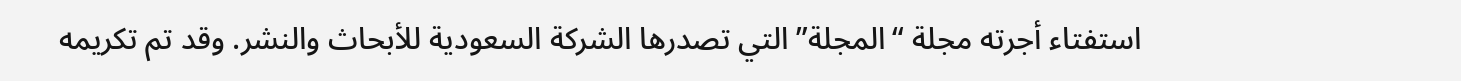استفتاء أجرته مجلة “المجلة” التي تصدرها الشركة السعودية للأبحاث والنشر. وقد تم تكريمه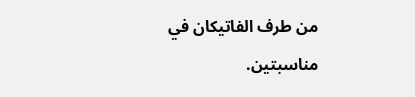من طرف الفاتيكان في مناسبتين.